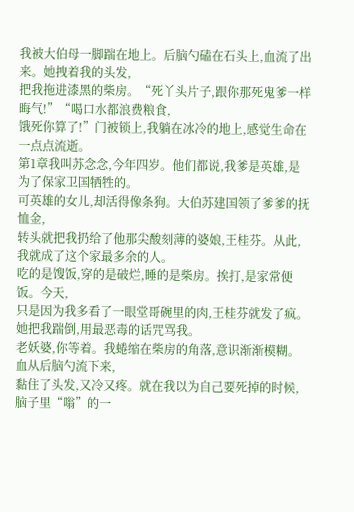我被大伯母一脚踹在地上。后脑勺磕在石头上,血流了出来。她拽着我的头发,
把我拖进漆黑的柴房。“死丫头片子,跟你那死鬼爹一样晦气!”“喝口水都浪费粮食,
饿死你算了!”门被锁上,我躺在冰冷的地上,感觉生命在一点点流逝。
第1章我叫苏念念,今年四岁。他们都说,我爹是英雄,是为了保家卫国牺牲的。
可英雄的女儿,却活得像条狗。大伯苏建国领了爹爹的抚恤金,
转头就把我扔给了他那尖酸刻薄的婆娘,王桂芬。从此,我就成了这个家最多余的人。
吃的是馊饭,穿的是破烂,睡的是柴房。挨打,是家常便饭。今天,
只是因为我多看了一眼堂哥碗里的肉,王桂芬就发了疯。她把我踹倒,用最恶毒的话咒骂我。
老妖婆,你等着。我蜷缩在柴房的角落,意识渐渐模糊。血从后脑勺流下来,
黏住了头发,又冷又疼。就在我以为自己要死掉的时候,脑子里“嗡”的一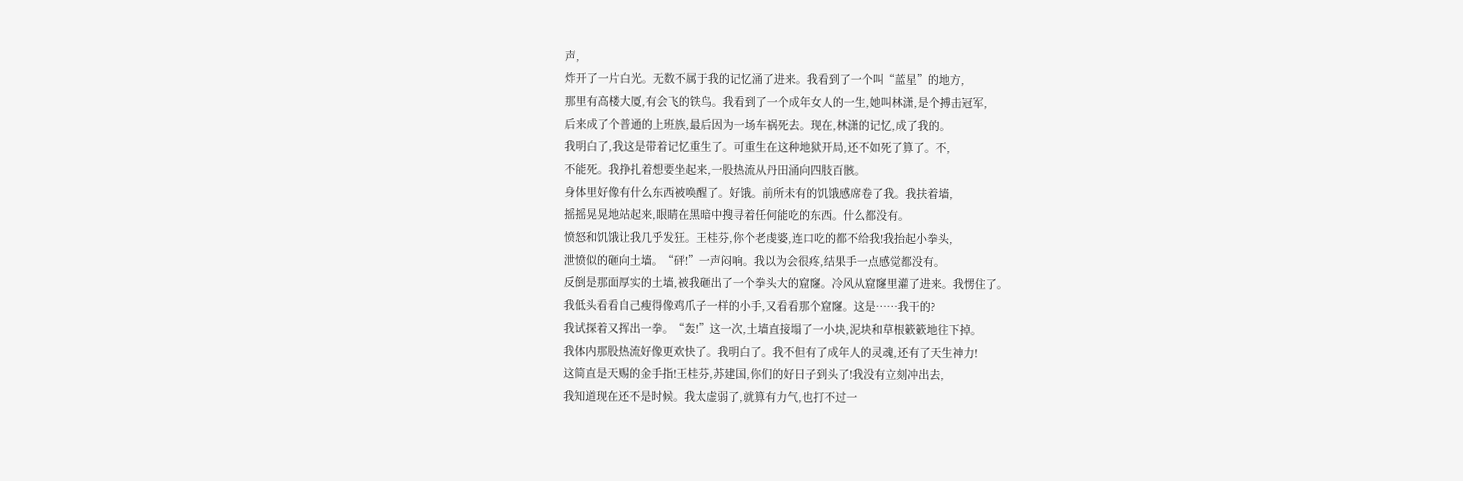声,
炸开了一片白光。无数不属于我的记忆涌了进来。我看到了一个叫“蓝星”的地方,
那里有高楼大厦,有会飞的铁鸟。我看到了一个成年女人的一生,她叫林潇,是个搏击冠军,
后来成了个普通的上班族,最后因为一场车祸死去。现在,林潇的记忆,成了我的。
我明白了,我这是带着记忆重生了。可重生在这种地狱开局,还不如死了算了。不,
不能死。我挣扎着想要坐起来,一股热流从丹田涌向四肢百骸。
身体里好像有什么东西被唤醒了。好饿。前所未有的饥饿感席卷了我。我扶着墙,
摇摇晃晃地站起来,眼睛在黑暗中搜寻着任何能吃的东西。什么都没有。
愤怒和饥饿让我几乎发狂。王桂芬,你个老虔婆,连口吃的都不给我!我抬起小拳头,
泄愤似的砸向土墙。“砰!”一声闷响。我以为会很疼,结果手一点感觉都没有。
反倒是那面厚实的土墙,被我砸出了一个拳头大的窟窿。冷风从窟窿里灌了进来。我愣住了。
我低头看看自己瘦得像鸡爪子一样的小手,又看看那个窟窿。这是……我干的?
我试探着又挥出一拳。“轰!”这一次,土墙直接塌了一小块,泥块和草根簌簌地往下掉。
我体内那股热流好像更欢快了。我明白了。我不但有了成年人的灵魂,还有了天生神力!
这简直是天赐的金手指!王桂芬,苏建国,你们的好日子到头了!我没有立刻冲出去,
我知道现在还不是时候。我太虚弱了,就算有力气,也打不过一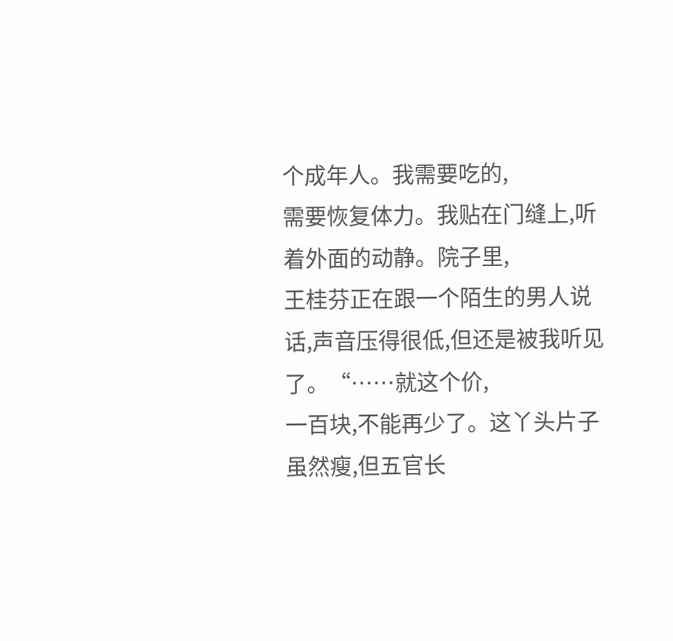个成年人。我需要吃的,
需要恢复体力。我贴在门缝上,听着外面的动静。院子里,
王桂芬正在跟一个陌生的男人说话,声音压得很低,但还是被我听见了。“……就这个价,
一百块,不能再少了。这丫头片子虽然瘦,但五官长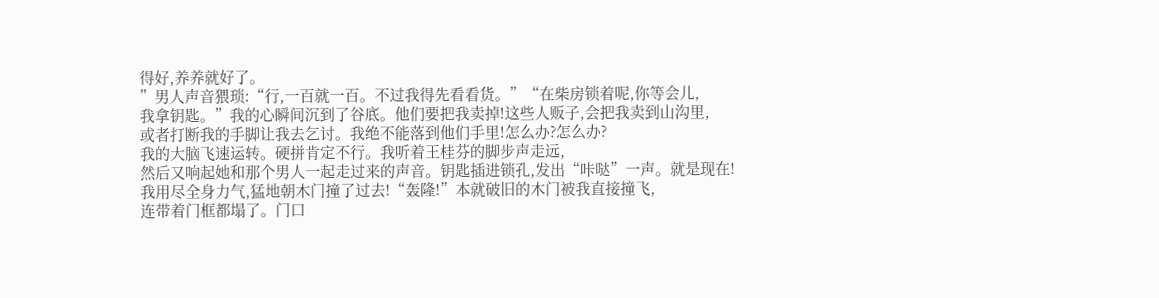得好,养养就好了。
”男人声音猥琐:“行,一百就一百。不过我得先看看货。”“在柴房锁着呢,你等会儿,
我拿钥匙。”我的心瞬间沉到了谷底。他们要把我卖掉!这些人贩子,会把我卖到山沟里,
或者打断我的手脚让我去乞讨。我绝不能落到他们手里!怎么办?怎么办?
我的大脑飞速运转。硬拼肯定不行。我听着王桂芬的脚步声走远,
然后又响起她和那个男人一起走过来的声音。钥匙插进锁孔,发出“咔哒”一声。就是现在!
我用尽全身力气,猛地朝木门撞了过去!“轰隆!”本就破旧的木门被我直接撞飞,
连带着门框都塌了。门口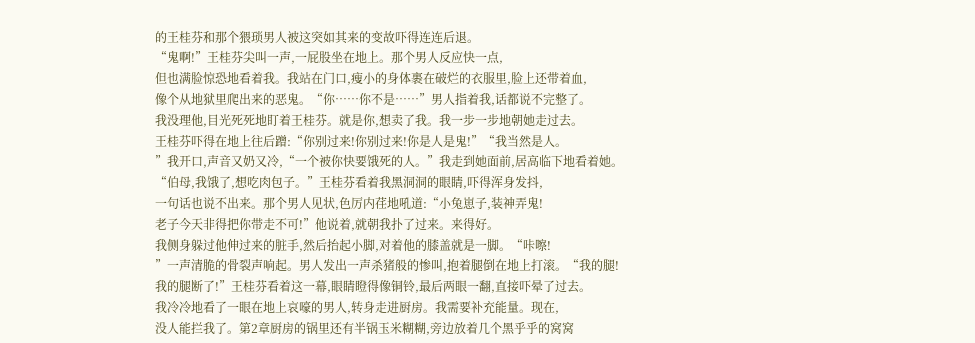的王桂芬和那个猥琐男人被这突如其来的变故吓得连连后退。
“鬼啊!”王桂芬尖叫一声,一屁股坐在地上。那个男人反应快一点,
但也满脸惊恐地看着我。我站在门口,瘦小的身体裹在破烂的衣服里,脸上还带着血,
像个从地狱里爬出来的恶鬼。“你……你不是……”男人指着我,话都说不完整了。
我没理他,目光死死地盯着王桂芬。就是你,想卖了我。我一步一步地朝她走过去。
王桂芬吓得在地上往后蹭:“你别过来!你别过来!你是人是鬼!”“我当然是人。
”我开口,声音又奶又冷,“一个被你快要饿死的人。”我走到她面前,居高临下地看着她。
“伯母,我饿了,想吃肉包子。”王桂芬看着我黑洞洞的眼睛,吓得浑身发抖,
一句话也说不出来。那个男人见状,色厉内荏地吼道:“小兔崽子,装神弄鬼!
老子今天非得把你带走不可!”他说着,就朝我扑了过来。来得好。
我侧身躲过他伸过来的脏手,然后抬起小脚,对着他的膝盖就是一脚。“咔嚓!
”一声清脆的骨裂声响起。男人发出一声杀猪般的惨叫,抱着腿倒在地上打滚。“我的腿!
我的腿断了!”王桂芬看着这一幕,眼睛瞪得像铜铃,最后两眼一翻,直接吓晕了过去。
我冷冷地看了一眼在地上哀嚎的男人,转身走进厨房。我需要补充能量。现在,
没人能拦我了。第2章厨房的锅里还有半锅玉米糊糊,旁边放着几个黑乎乎的窝窝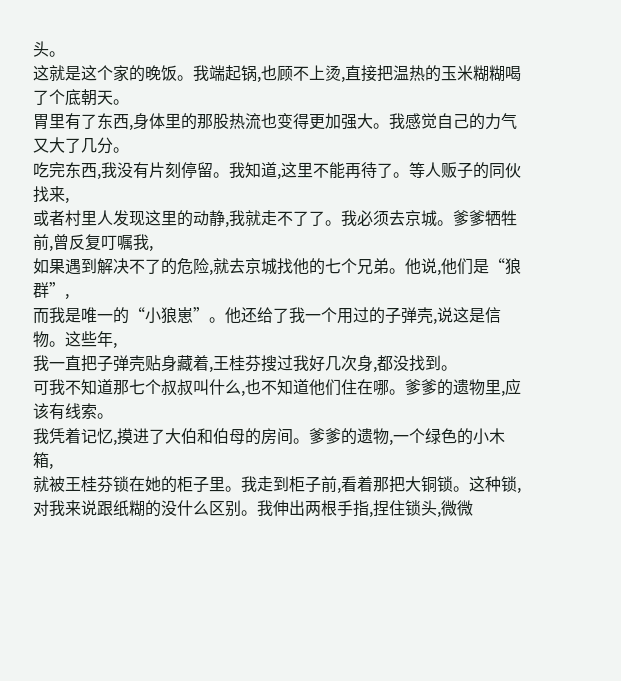头。
这就是这个家的晚饭。我端起锅,也顾不上烫,直接把温热的玉米糊糊喝了个底朝天。
胃里有了东西,身体里的那股热流也变得更加强大。我感觉自己的力气又大了几分。
吃完东西,我没有片刻停留。我知道,这里不能再待了。等人贩子的同伙找来,
或者村里人发现这里的动静,我就走不了了。我必须去京城。爹爹牺牲前,曾反复叮嘱我,
如果遇到解决不了的危险,就去京城找他的七个兄弟。他说,他们是“狼群”,
而我是唯一的“小狼崽”。他还给了我一个用过的子弹壳,说这是信物。这些年,
我一直把子弹壳贴身藏着,王桂芬搜过我好几次身,都没找到。
可我不知道那七个叔叔叫什么,也不知道他们住在哪。爹爹的遗物里,应该有线索。
我凭着记忆,摸进了大伯和伯母的房间。爹爹的遗物,一个绿色的小木箱,
就被王桂芬锁在她的柜子里。我走到柜子前,看着那把大铜锁。这种锁,
对我来说跟纸糊的没什么区别。我伸出两根手指,捏住锁头,微微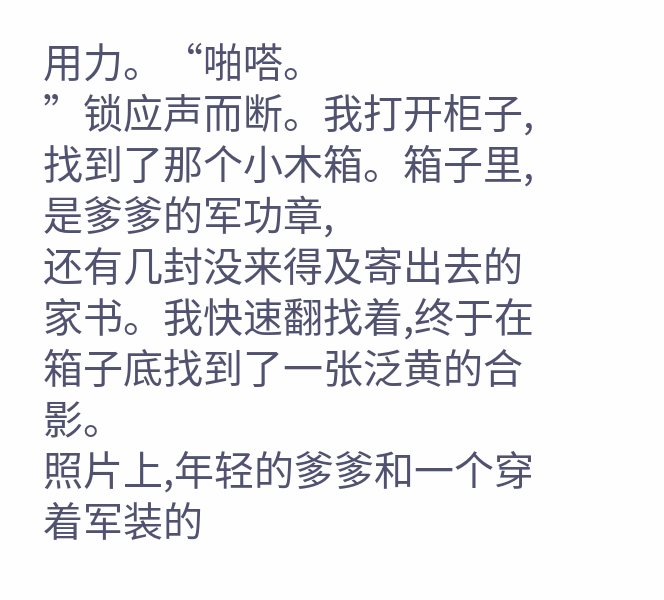用力。“啪嗒。
”锁应声而断。我打开柜子,找到了那个小木箱。箱子里,是爹爹的军功章,
还有几封没来得及寄出去的家书。我快速翻找着,终于在箱子底找到了一张泛黄的合影。
照片上,年轻的爹爹和一个穿着军装的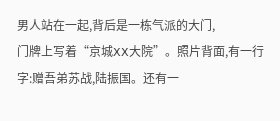男人站在一起,背后是一栋气派的大门,
门牌上写着“京城XX大院”。照片背面,有一行字:赠吾弟苏战,陆振国。还有一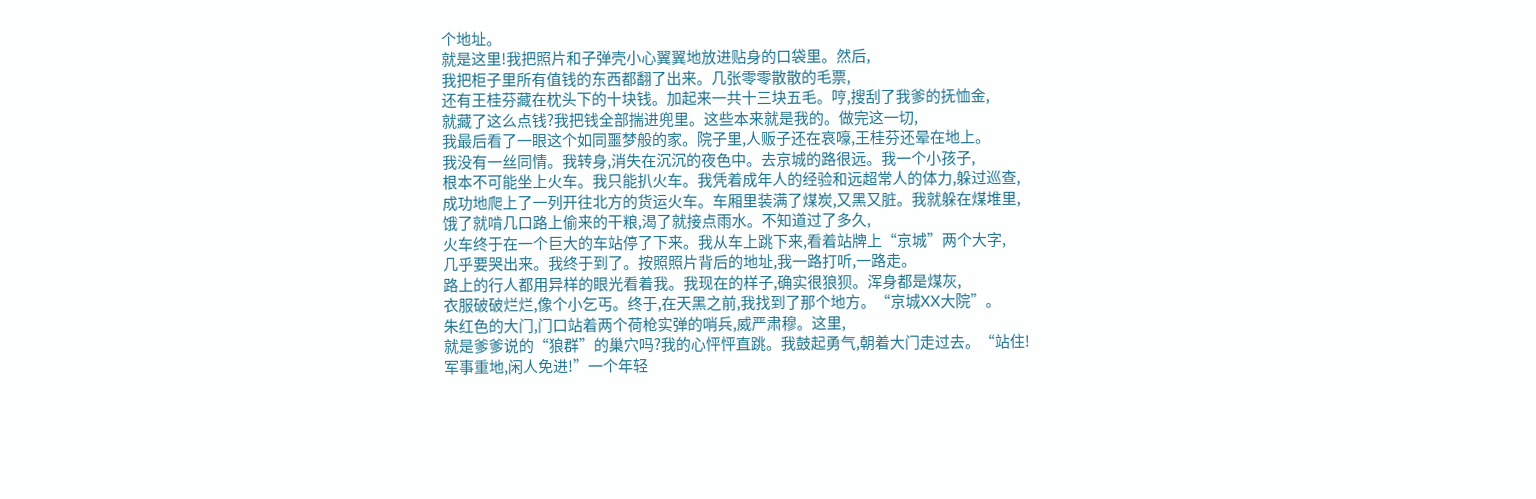个地址。
就是这里!我把照片和子弹壳小心翼翼地放进贴身的口袋里。然后,
我把柜子里所有值钱的东西都翻了出来。几张零零散散的毛票,
还有王桂芬藏在枕头下的十块钱。加起来一共十三块五毛。哼,搜刮了我爹的抚恤金,
就藏了这么点钱?我把钱全部揣进兜里。这些本来就是我的。做完这一切,
我最后看了一眼这个如同噩梦般的家。院子里,人贩子还在哀嚎,王桂芬还晕在地上。
我没有一丝同情。我转身,消失在沉沉的夜色中。去京城的路很远。我一个小孩子,
根本不可能坐上火车。我只能扒火车。我凭着成年人的经验和远超常人的体力,躲过巡查,
成功地爬上了一列开往北方的货运火车。车厢里装满了煤炭,又黑又脏。我就躲在煤堆里,
饿了就啃几口路上偷来的干粮,渴了就接点雨水。不知道过了多久,
火车终于在一个巨大的车站停了下来。我从车上跳下来,看着站牌上“京城”两个大字,
几乎要哭出来。我终于到了。按照照片背后的地址,我一路打听,一路走。
路上的行人都用异样的眼光看着我。我现在的样子,确实很狼狈。浑身都是煤灰,
衣服破破烂烂,像个小乞丐。终于,在天黑之前,我找到了那个地方。“京城XX大院”。
朱红色的大门,门口站着两个荷枪实弹的哨兵,威严肃穆。这里,
就是爹爹说的“狼群”的巢穴吗?我的心怦怦直跳。我鼓起勇气,朝着大门走过去。“站住!
军事重地,闲人免进!”一个年轻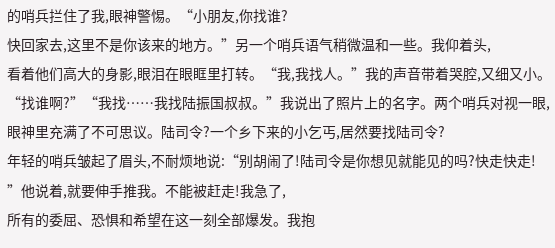的哨兵拦住了我,眼神警惕。“小朋友,你找谁?
快回家去,这里不是你该来的地方。”另一个哨兵语气稍微温和一些。我仰着头,
看着他们高大的身影,眼泪在眼眶里打转。“我,我找人。”我的声音带着哭腔,又细又小。
“找谁啊?”“我找……我找陆振国叔叔。”我说出了照片上的名字。两个哨兵对视一眼,
眼神里充满了不可思议。陆司令?一个乡下来的小乞丐,居然要找陆司令?
年轻的哨兵皱起了眉头,不耐烦地说:“别胡闹了!陆司令是你想见就能见的吗?快走快走!
”他说着,就要伸手推我。不能被赶走!我急了,
所有的委屈、恐惧和希望在这一刻全部爆发。我抱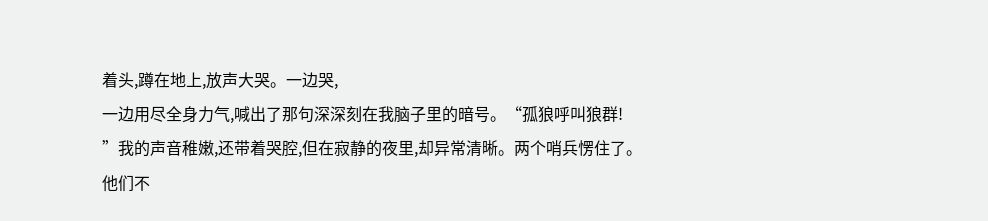着头,蹲在地上,放声大哭。一边哭,
一边用尽全身力气,喊出了那句深深刻在我脑子里的暗号。“孤狼呼叫狼群!
”我的声音稚嫩,还带着哭腔,但在寂静的夜里,却异常清晰。两个哨兵愣住了。
他们不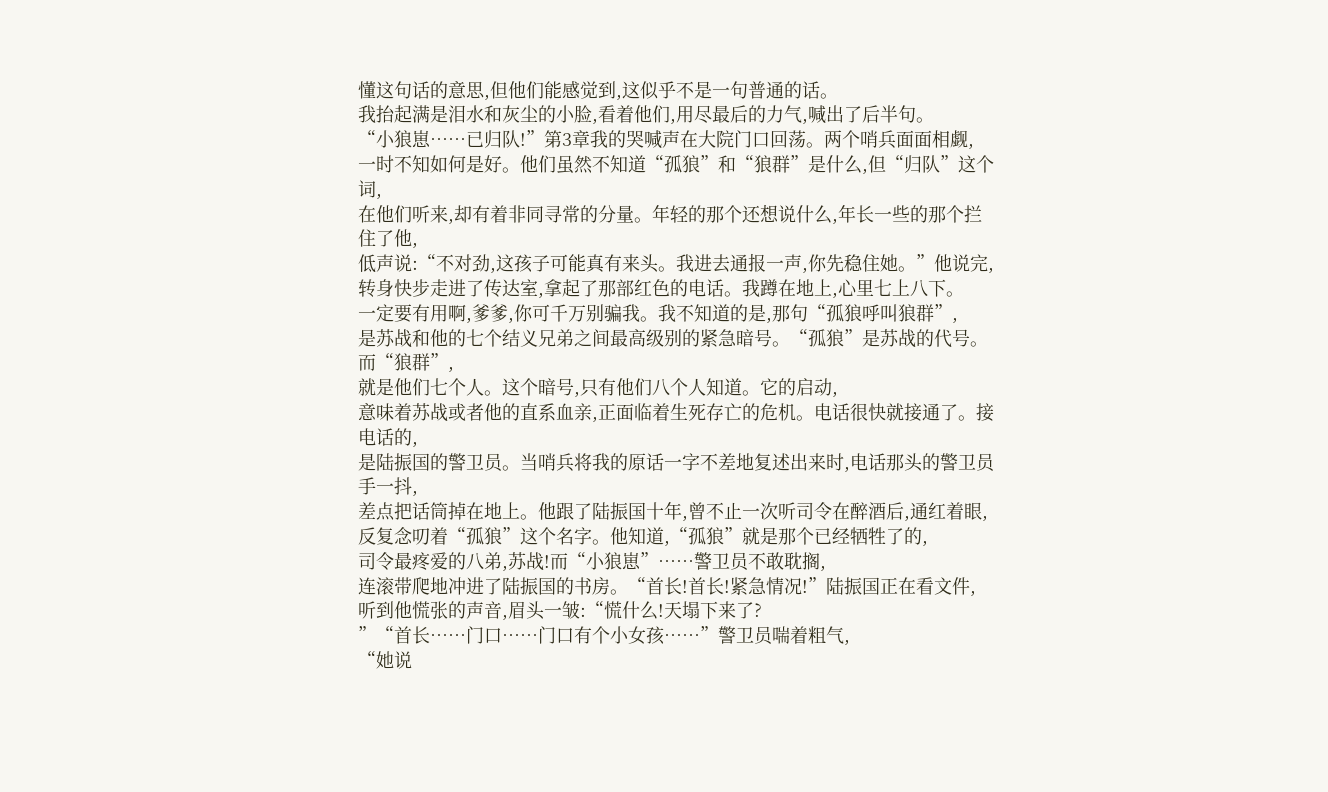懂这句话的意思,但他们能感觉到,这似乎不是一句普通的话。
我抬起满是泪水和灰尘的小脸,看着他们,用尽最后的力气,喊出了后半句。
“小狼崽……已归队!”第3章我的哭喊声在大院门口回荡。两个哨兵面面相觑,
一时不知如何是好。他们虽然不知道“孤狼”和“狼群”是什么,但“归队”这个词,
在他们听来,却有着非同寻常的分量。年轻的那个还想说什么,年长一些的那个拦住了他,
低声说:“不对劲,这孩子可能真有来头。我进去通报一声,你先稳住她。”他说完,
转身快步走进了传达室,拿起了那部红色的电话。我蹲在地上,心里七上八下。
一定要有用啊,爹爹,你可千万别骗我。我不知道的是,那句“孤狼呼叫狼群”,
是苏战和他的七个结义兄弟之间最高级别的紧急暗号。“孤狼”是苏战的代号。而“狼群”,
就是他们七个人。这个暗号,只有他们八个人知道。它的启动,
意味着苏战或者他的直系血亲,正面临着生死存亡的危机。电话很快就接通了。接电话的,
是陆振国的警卫员。当哨兵将我的原话一字不差地复述出来时,电话那头的警卫员手一抖,
差点把话筒掉在地上。他跟了陆振国十年,曾不止一次听司令在醉酒后,通红着眼,
反复念叨着“孤狼”这个名字。他知道,“孤狼”就是那个已经牺牲了的,
司令最疼爱的八弟,苏战!而“小狼崽”……警卫员不敢耽搁,
连滚带爬地冲进了陆振国的书房。“首长!首长!紧急情况!”陆振国正在看文件,
听到他慌张的声音,眉头一皱:“慌什么!天塌下来了?
”“首长……门口……门口有个小女孩……”警卫员喘着粗气,
“她说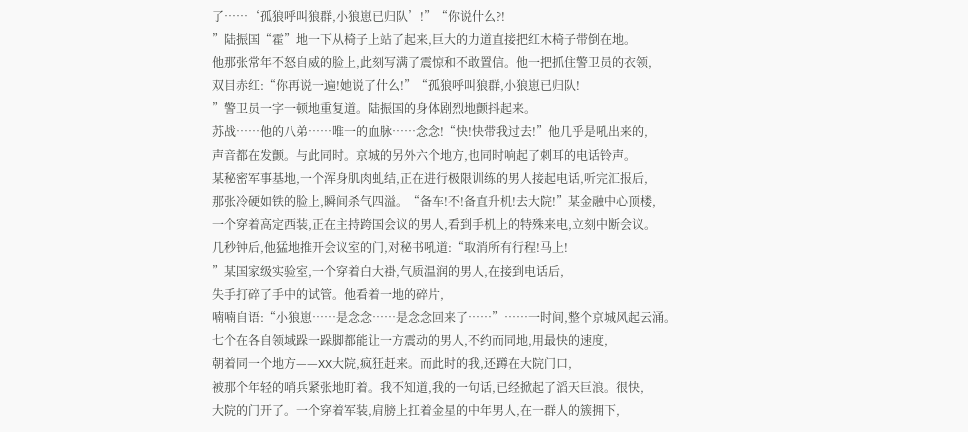了……‘孤狼呼叫狼群,小狼崽已归队’!”“你说什么?!
”陆振国“霍”地一下从椅子上站了起来,巨大的力道直接把红木椅子带倒在地。
他那张常年不怒自威的脸上,此刻写满了震惊和不敢置信。他一把抓住警卫员的衣领,
双目赤红:“你再说一遍!她说了什么!”“孤狼呼叫狼群,小狼崽已归队!
”警卫员一字一顿地重复道。陆振国的身体剧烈地颤抖起来。
苏战……他的八弟……唯一的血脉……念念!“快!快带我过去!”他几乎是吼出来的,
声音都在发颤。与此同时。京城的另外六个地方,也同时响起了刺耳的电话铃声。
某秘密军事基地,一个浑身肌肉虬结,正在进行极限训练的男人接起电话,听完汇报后,
那张冷硬如铁的脸上,瞬间杀气四溢。“备车!不!备直升机!去大院!”某金融中心顶楼,
一个穿着高定西装,正在主持跨国会议的男人,看到手机上的特殊来电,立刻中断会议。
几秒钟后,他猛地推开会议室的门,对秘书吼道:“取消所有行程!马上!
”某国家级实验室,一个穿着白大褂,气质温润的男人,在接到电话后,
失手打碎了手中的试管。他看着一地的碎片,
喃喃自语:“小狼崽……是念念……是念念回来了……”……一时间,整个京城风起云涌。
七个在各自领域跺一跺脚都能让一方震动的男人,不约而同地,用最快的速度,
朝着同一个地方——XX大院,疯狂赶来。而此时的我,还蹲在大院门口,
被那个年轻的哨兵紧张地盯着。我不知道,我的一句话,已经掀起了滔天巨浪。很快,
大院的门开了。一个穿着军装,肩膀上扛着金星的中年男人,在一群人的簇拥下,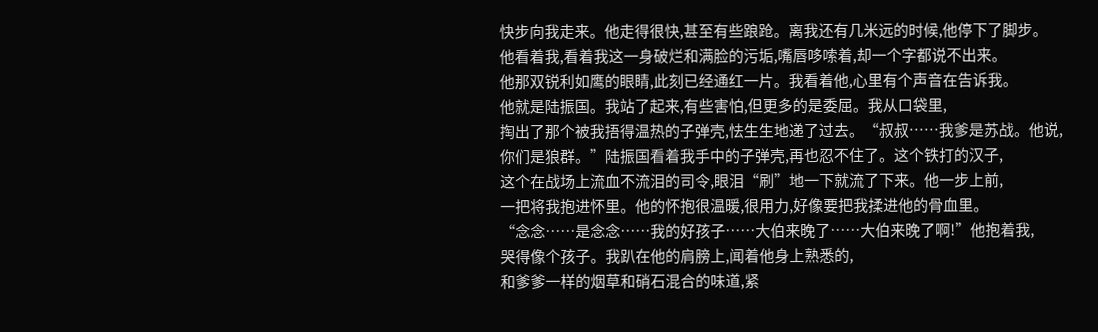快步向我走来。他走得很快,甚至有些踉跄。离我还有几米远的时候,他停下了脚步。
他看着我,看着我这一身破烂和满脸的污垢,嘴唇哆嗦着,却一个字都说不出来。
他那双锐利如鹰的眼睛,此刻已经通红一片。我看着他,心里有个声音在告诉我。
他就是陆振国。我站了起来,有些害怕,但更多的是委屈。我从口袋里,
掏出了那个被我捂得温热的子弹壳,怯生生地递了过去。“叔叔……我爹是苏战。他说,
你们是狼群。”陆振国看着我手中的子弹壳,再也忍不住了。这个铁打的汉子,
这个在战场上流血不流泪的司令,眼泪“刷”地一下就流了下来。他一步上前,
一把将我抱进怀里。他的怀抱很温暖,很用力,好像要把我揉进他的骨血里。
“念念……是念念……我的好孩子……大伯来晚了……大伯来晚了啊!”他抱着我,
哭得像个孩子。我趴在他的肩膀上,闻着他身上熟悉的,
和爹爹一样的烟草和硝石混合的味道,紧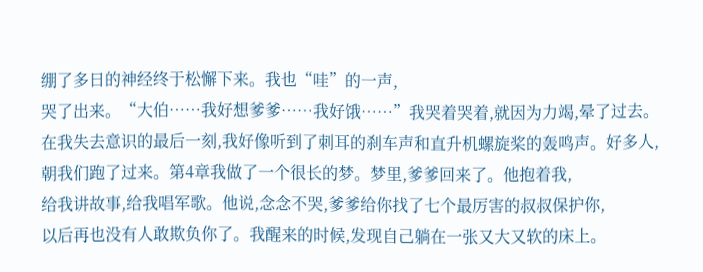绷了多日的神经终于松懈下来。我也“哇”的一声,
哭了出来。“大伯……我好想爹爹……我好饿……”我哭着哭着,就因为力竭,晕了过去。
在我失去意识的最后一刻,我好像听到了刺耳的刹车声和直升机螺旋桨的轰鸣声。好多人,
朝我们跑了过来。第4章我做了一个很长的梦。梦里,爹爹回来了。他抱着我,
给我讲故事,给我唱军歌。他说,念念不哭,爹爹给你找了七个最厉害的叔叔保护你,
以后再也没有人敢欺负你了。我醒来的时候,发现自己躺在一张又大又软的床上。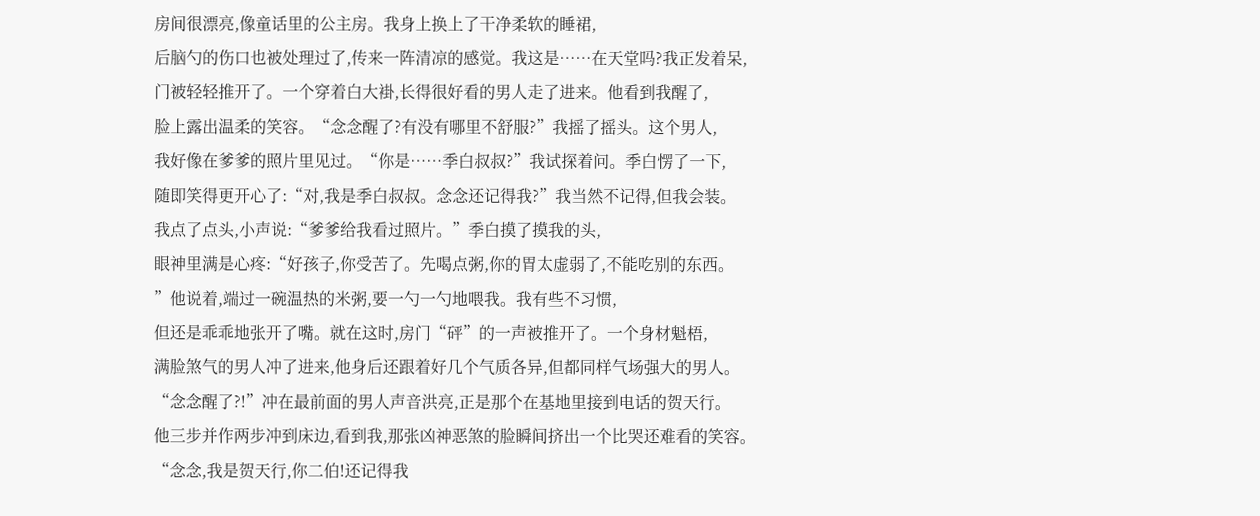房间很漂亮,像童话里的公主房。我身上换上了干净柔软的睡裙,
后脑勺的伤口也被处理过了,传来一阵清凉的感觉。我这是……在天堂吗?我正发着呆,
门被轻轻推开了。一个穿着白大褂,长得很好看的男人走了进来。他看到我醒了,
脸上露出温柔的笑容。“念念醒了?有没有哪里不舒服?”我摇了摇头。这个男人,
我好像在爹爹的照片里见过。“你是……季白叔叔?”我试探着问。季白愣了一下,
随即笑得更开心了:“对,我是季白叔叔。念念还记得我?”我当然不记得,但我会装。
我点了点头,小声说:“爹爹给我看过照片。”季白摸了摸我的头,
眼神里满是心疼:“好孩子,你受苦了。先喝点粥,你的胃太虚弱了,不能吃别的东西。
”他说着,端过一碗温热的米粥,要一勺一勺地喂我。我有些不习惯,
但还是乖乖地张开了嘴。就在这时,房门“砰”的一声被推开了。一个身材魁梧,
满脸煞气的男人冲了进来,他身后还跟着好几个气质各异,但都同样气场强大的男人。
“念念醒了?!”冲在最前面的男人声音洪亮,正是那个在基地里接到电话的贺天行。
他三步并作两步冲到床边,看到我,那张凶神恶煞的脸瞬间挤出一个比哭还难看的笑容。
“念念,我是贺天行,你二伯!还记得我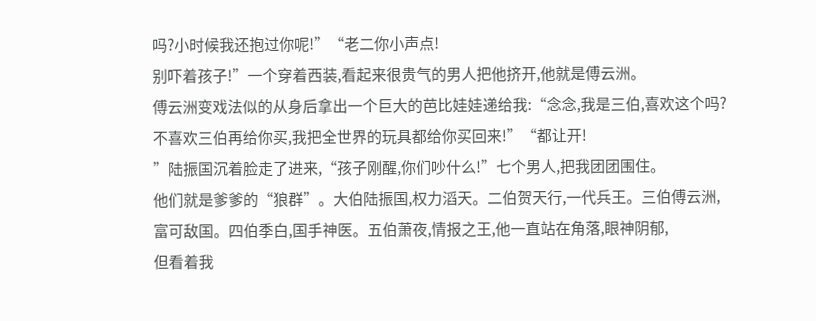吗?小时候我还抱过你呢!”“老二你小声点!
别吓着孩子!”一个穿着西装,看起来很贵气的男人把他挤开,他就是傅云洲。
傅云洲变戏法似的从身后拿出一个巨大的芭比娃娃递给我:“念念,我是三伯,喜欢这个吗?
不喜欢三伯再给你买,我把全世界的玩具都给你买回来!”“都让开!
”陆振国沉着脸走了进来,“孩子刚醒,你们吵什么!”七个男人,把我团团围住。
他们就是爹爹的“狼群”。大伯陆振国,权力滔天。二伯贺天行,一代兵王。三伯傅云洲,
富可敌国。四伯季白,国手神医。五伯萧夜,情报之王,他一直站在角落,眼神阴郁,
但看着我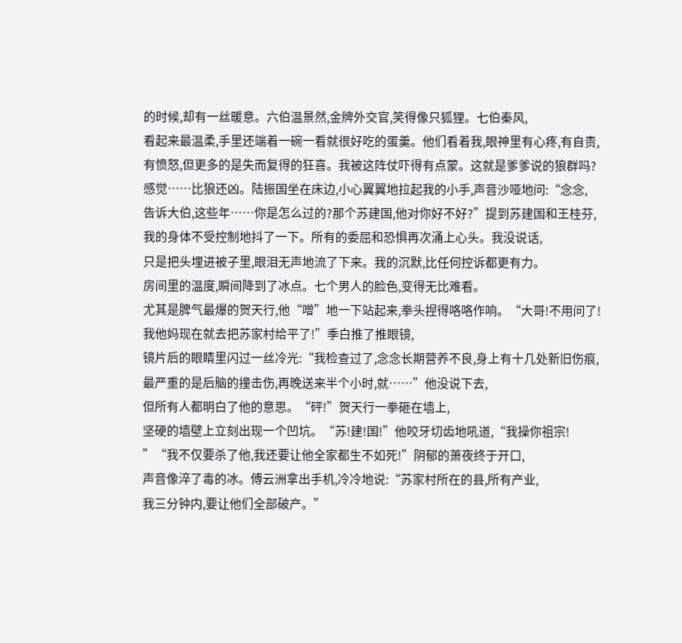的时候,却有一丝暖意。六伯温景然,金牌外交官,笑得像只狐狸。七伯秦风,
看起来最温柔,手里还端着一碗一看就很好吃的蛋羹。他们看着我,眼神里有心疼,有自责,
有愤怒,但更多的是失而复得的狂喜。我被这阵仗吓得有点蒙。这就是爹爹说的狼群吗?
感觉……比狼还凶。陆振国坐在床边,小心翼翼地拉起我的小手,声音沙哑地问:“念念,
告诉大伯,这些年……你是怎么过的?那个苏建国,他对你好不好?”提到苏建国和王桂芬,
我的身体不受控制地抖了一下。所有的委屈和恐惧再次涌上心头。我没说话,
只是把头埋进被子里,眼泪无声地流了下来。我的沉默,比任何控诉都更有力。
房间里的温度,瞬间降到了冰点。七个男人的脸色,变得无比难看。
尤其是脾气最爆的贺天行,他“噌”地一下站起来,拳头捏得咯咯作响。“大哥!不用问了!
我他妈现在就去把苏家村给平了!”季白推了推眼镜,
镜片后的眼睛里闪过一丝冷光:“我检查过了,念念长期营养不良,身上有十几处新旧伤痕,
最严重的是后脑的撞击伤,再晚送来半个小时,就……”他没说下去,
但所有人都明白了他的意思。“砰!”贺天行一拳砸在墙上,
坚硬的墙壁上立刻出现一个凹坑。“苏!建!国!”他咬牙切齿地吼道,“我操你祖宗!
”“我不仅要杀了他,我还要让他全家都生不如死!”阴郁的萧夜终于开口,
声音像淬了毒的冰。傅云洲拿出手机,冷冷地说:“苏家村所在的县,所有产业,
我三分钟内,要让他们全部破产。”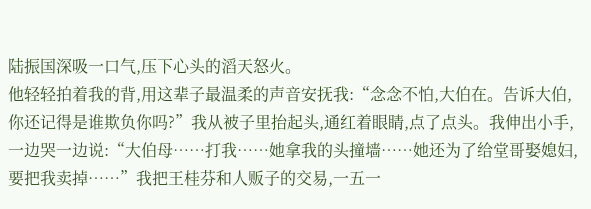陆振国深吸一口气,压下心头的滔天怒火。
他轻轻拍着我的背,用这辈子最温柔的声音安抚我:“念念不怕,大伯在。告诉大伯,
你还记得是谁欺负你吗?”我从被子里抬起头,通红着眼睛,点了点头。我伸出小手,
一边哭一边说:“大伯母……打我……她拿我的头撞墙……她还为了给堂哥娶媳妇,
要把我卖掉……”我把王桂芬和人贩子的交易,一五一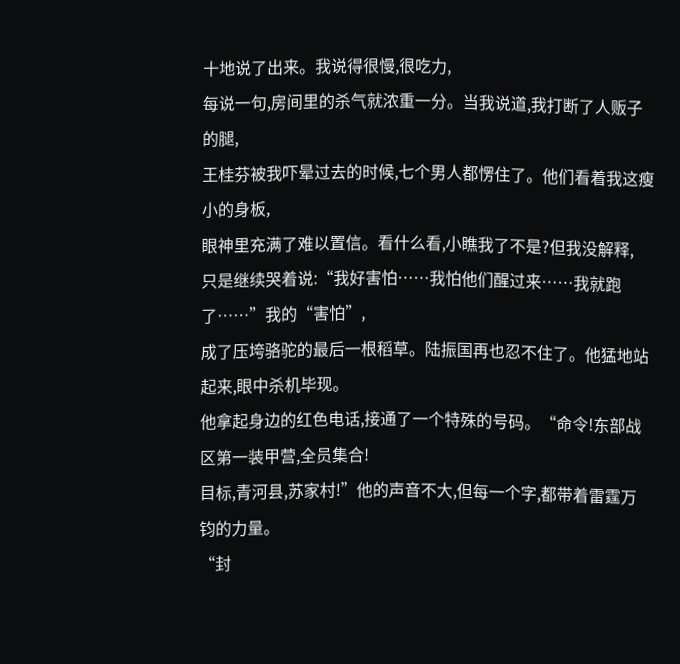十地说了出来。我说得很慢,很吃力,
每说一句,房间里的杀气就浓重一分。当我说道,我打断了人贩子的腿,
王桂芬被我吓晕过去的时候,七个男人都愣住了。他们看着我这瘦小的身板,
眼神里充满了难以置信。看什么看,小瞧我了不是?但我没解释,
只是继续哭着说:“我好害怕……我怕他们醒过来……我就跑了……”我的“害怕”,
成了压垮骆驼的最后一根稻草。陆振国再也忍不住了。他猛地站起来,眼中杀机毕现。
他拿起身边的红色电话,接通了一个特殊的号码。“命令!东部战区第一装甲营,全员集合!
目标,青河县,苏家村!”他的声音不大,但每一个字,都带着雷霆万钧的力量。
“封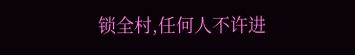锁全村,任何人不许进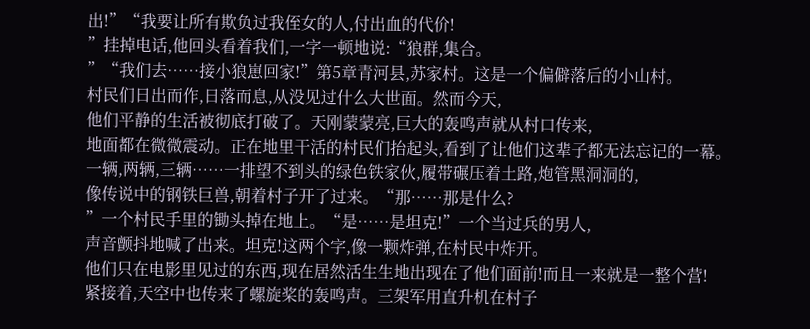出!”“我要让所有欺负过我侄女的人,付出血的代价!
”挂掉电话,他回头看着我们,一字一顿地说:“狼群,集合。
”“我们去……接小狼崽回家!”第5章青河县,苏家村。这是一个偏僻落后的小山村。
村民们日出而作,日落而息,从没见过什么大世面。然而今天,
他们平静的生活被彻底打破了。天刚蒙蒙亮,巨大的轰鸣声就从村口传来,
地面都在微微震动。正在地里干活的村民们抬起头,看到了让他们这辈子都无法忘记的一幕。
一辆,两辆,三辆……一排望不到头的绿色铁家伙,履带碾压着土路,炮管黑洞洞的,
像传说中的钢铁巨兽,朝着村子开了过来。“那……那是什么?
”一个村民手里的锄头掉在地上。“是……是坦克!”一个当过兵的男人,
声音颤抖地喊了出来。坦克!这两个字,像一颗炸弹,在村民中炸开。
他们只在电影里见过的东西,现在居然活生生地出现在了他们面前!而且一来就是一整个营!
紧接着,天空中也传来了螺旋桨的轰鸣声。三架军用直升机在村子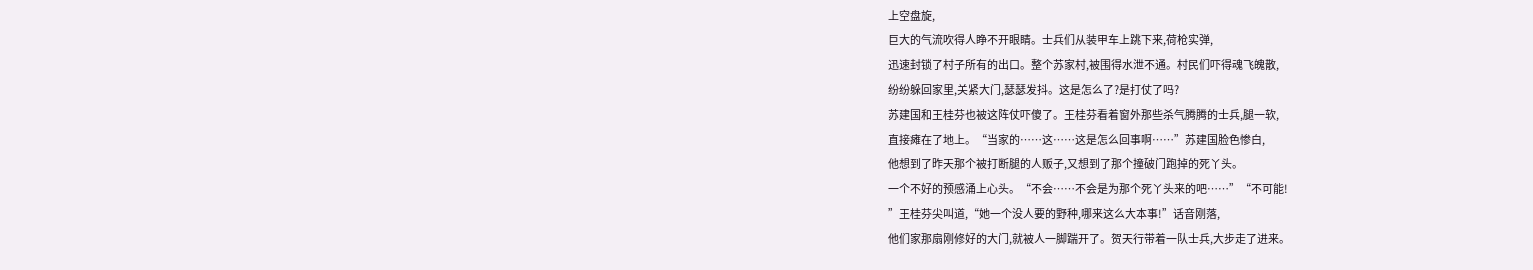上空盘旋,
巨大的气流吹得人睁不开眼睛。士兵们从装甲车上跳下来,荷枪实弹,
迅速封锁了村子所有的出口。整个苏家村,被围得水泄不通。村民们吓得魂飞魄散,
纷纷躲回家里,关紧大门,瑟瑟发抖。这是怎么了?是打仗了吗?
苏建国和王桂芬也被这阵仗吓傻了。王桂芬看着窗外那些杀气腾腾的士兵,腿一软,
直接瘫在了地上。“当家的……这……这是怎么回事啊……”苏建国脸色惨白,
他想到了昨天那个被打断腿的人贩子,又想到了那个撞破门跑掉的死丫头。
一个不好的预感涌上心头。“不会……不会是为那个死丫头来的吧……”“不可能!
”王桂芬尖叫道,“她一个没人要的野种,哪来这么大本事!”话音刚落,
他们家那扇刚修好的大门,就被人一脚踹开了。贺天行带着一队士兵,大步走了进来。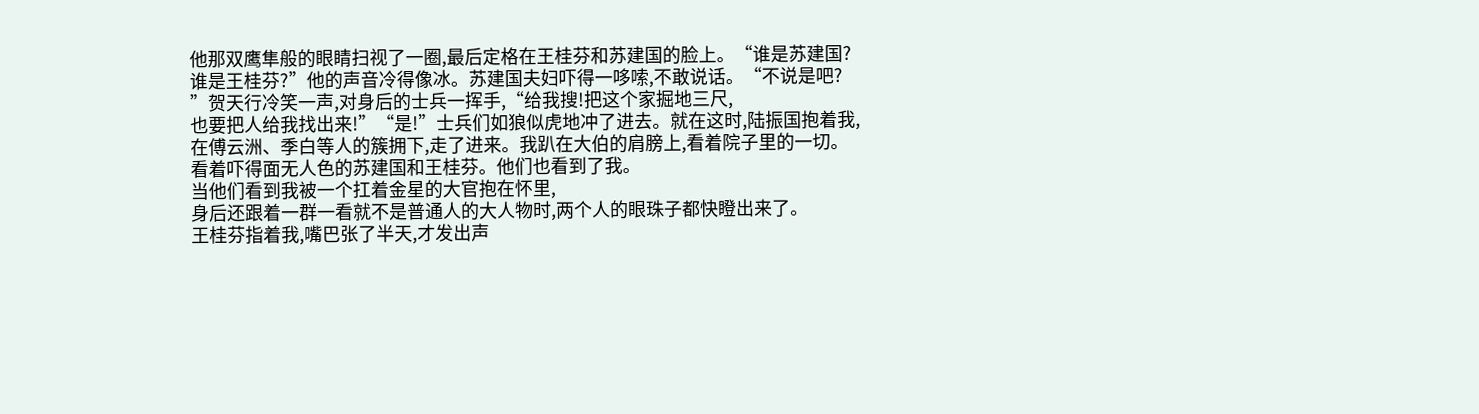他那双鹰隼般的眼睛扫视了一圈,最后定格在王桂芬和苏建国的脸上。“谁是苏建国?
谁是王桂芬?”他的声音冷得像冰。苏建国夫妇吓得一哆嗦,不敢说话。“不说是吧?
”贺天行冷笑一声,对身后的士兵一挥手,“给我搜!把这个家掘地三尺,
也要把人给我找出来!”“是!”士兵们如狼似虎地冲了进去。就在这时,陆振国抱着我,
在傅云洲、季白等人的簇拥下,走了进来。我趴在大伯的肩膀上,看着院子里的一切。
看着吓得面无人色的苏建国和王桂芬。他们也看到了我。
当他们看到我被一个扛着金星的大官抱在怀里,
身后还跟着一群一看就不是普通人的大人物时,两个人的眼珠子都快瞪出来了。
王桂芬指着我,嘴巴张了半天,才发出声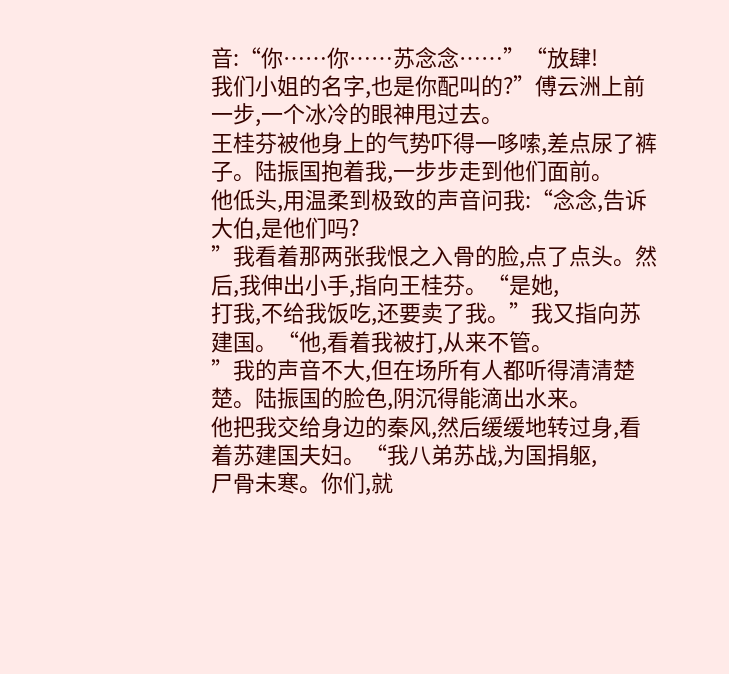音:“你……你……苏念念……”“放肆!
我们小姐的名字,也是你配叫的?”傅云洲上前一步,一个冰冷的眼神甩过去。
王桂芬被他身上的气势吓得一哆嗦,差点尿了裤子。陆振国抱着我,一步步走到他们面前。
他低头,用温柔到极致的声音问我:“念念,告诉大伯,是他们吗?
”我看着那两张我恨之入骨的脸,点了点头。然后,我伸出小手,指向王桂芬。“是她,
打我,不给我饭吃,还要卖了我。”我又指向苏建国。“他,看着我被打,从来不管。
”我的声音不大,但在场所有人都听得清清楚楚。陆振国的脸色,阴沉得能滴出水来。
他把我交给身边的秦风,然后缓缓地转过身,看着苏建国夫妇。“我八弟苏战,为国捐躯,
尸骨未寒。你们,就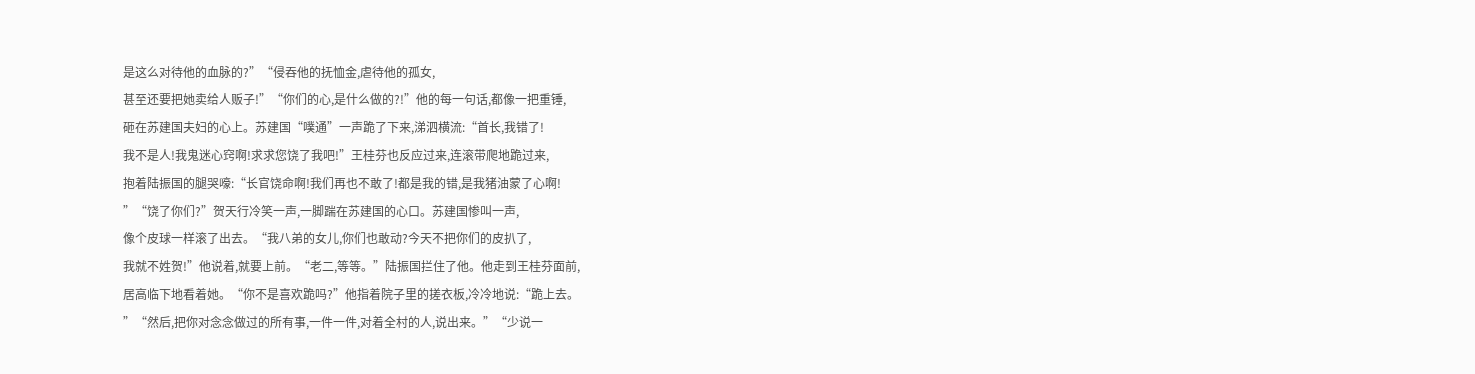是这么对待他的血脉的?”“侵吞他的抚恤金,虐待他的孤女,
甚至还要把她卖给人贩子!”“你们的心,是什么做的?!”他的每一句话,都像一把重锤,
砸在苏建国夫妇的心上。苏建国“噗通”一声跪了下来,涕泗横流:“首长,我错了!
我不是人!我鬼迷心窍啊!求求您饶了我吧!”王桂芬也反应过来,连滚带爬地跪过来,
抱着陆振国的腿哭嚎:“长官饶命啊!我们再也不敢了!都是我的错,是我猪油蒙了心啊!
”“饶了你们?”贺天行冷笑一声,一脚踹在苏建国的心口。苏建国惨叫一声,
像个皮球一样滚了出去。“我八弟的女儿,你们也敢动?今天不把你们的皮扒了,
我就不姓贺!”他说着,就要上前。“老二,等等。”陆振国拦住了他。他走到王桂芬面前,
居高临下地看着她。“你不是喜欢跪吗?”他指着院子里的搓衣板,冷冷地说:“跪上去。
”“然后,把你对念念做过的所有事,一件一件,对着全村的人,说出来。”“少说一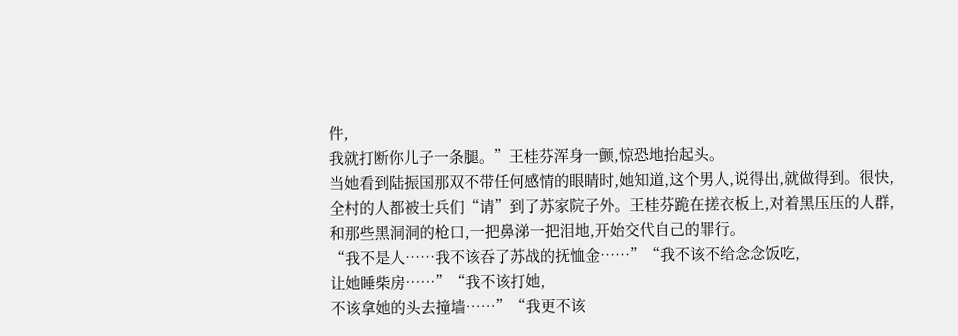件,
我就打断你儿子一条腿。”王桂芬浑身一颤,惊恐地抬起头。
当她看到陆振国那双不带任何感情的眼睛时,她知道,这个男人,说得出,就做得到。很快,
全村的人都被士兵们“请”到了苏家院子外。王桂芬跪在搓衣板上,对着黑压压的人群,
和那些黑洞洞的枪口,一把鼻涕一把泪地,开始交代自己的罪行。
“我不是人……我不该吞了苏战的抚恤金……”“我不该不给念念饭吃,
让她睡柴房……”“我不该打她,
不该拿她的头去撞墙……”“我更不该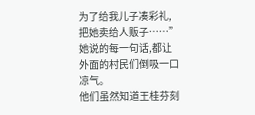为了给我儿子凑彩礼,
把她卖给人贩子……”她说的每一句话,都让外面的村民们倒吸一口凉气。
他们虽然知道王桂芬刻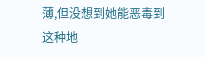薄,但没想到她能恶毒到这种地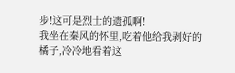步!这可是烈士的遗孤啊!
我坐在秦风的怀里,吃着他给我剥好的橘子,冷冷地看着这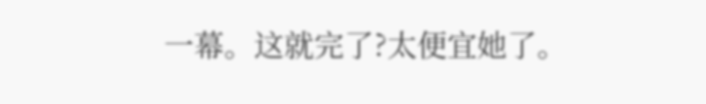一幕。这就完了?太便宜她了。